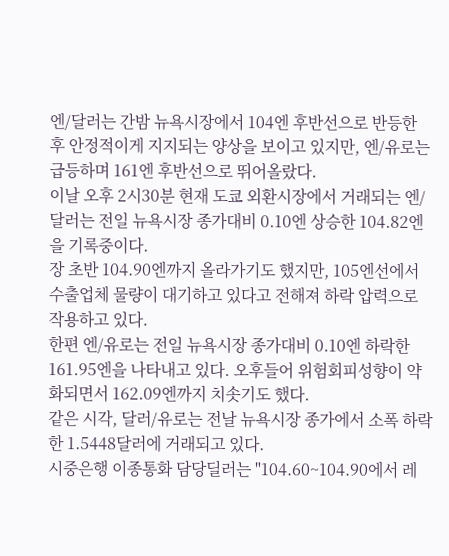엔/달러는 간밤 뉴욕시장에서 104엔 후반선으로 반등한 후 안정적이게 지지되는 양상을 보이고 있지만, 엔/유로는 급등하며 161엔 후반선으로 뛰어올랐다.
이날 오후 2시30분 현재 도쿄 외환시장에서 거래되는 엔/달러는 전일 뉴욕시장 종가대비 0.10엔 상승한 104.82엔을 기록중이다.
장 초반 104.90엔까지 올라가기도 했지만, 105엔선에서 수출업체 물량이 대기하고 있다고 전해져 하락 압력으로 작용하고 있다.
한편 엔/유로는 전일 뉴욕시장 종가대비 0.10엔 하락한 161.95엔을 나타내고 있다. 오후들어 위험회피성향이 약화되면서 162.09엔까지 치솟기도 했다.
같은 시각, 달러/유로는 전날 뉴욕시장 종가에서 소폭 하락한 1.5448달러에 거래되고 있다.
시중은행 이종통화 담당딜러는 "104.60~104.90에서 레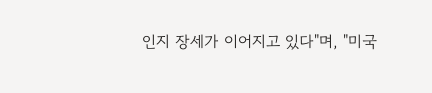인지 장세가 이어지고 있다"며, "미국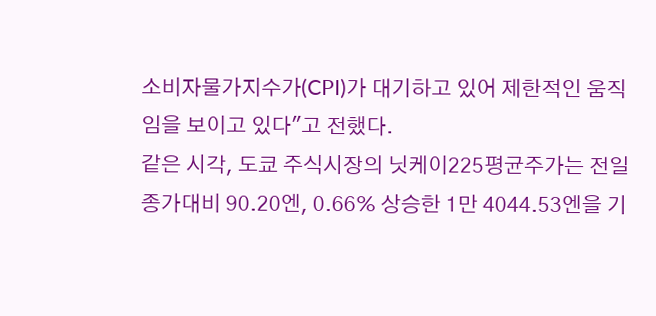소비자물가지수가(CPI)가 대기하고 있어 제한적인 움직임을 보이고 있다"고 전했다.
같은 시각, 도쿄 주식시장의 닛케이225평균주가는 전일종가대비 90.20엔, 0.66% 상승한 1만 4044.53엔을 기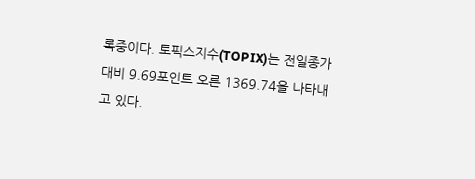록중이다. 토픽스지수(TOPIX)는 전일종가대비 9.69포인트 오른 1369.74을 나타내고 있다.